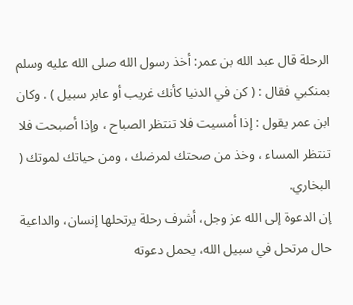الرحلة قال عبد الله بن عمر: أخذ رسول الله صلى الله عليه وسلم بمنكبي فقال : ( كن في الدنيا كأنك غريب أو عابر سبيل ) . وكان ابن عمر يقول : إذا أمسيت فلا تنتظر الصباح ، وإذا أصبحت فلا تنتظر المساء ، وخذ من صحتك لمرضك ، ومن حياتك لموتك ( البخاري.
إن الدعوة إلى الله عز وجل، أشرف رحلة يرتحلها إنسان، والداعية حال مرتحل في سبيل الله، يحمل دعوته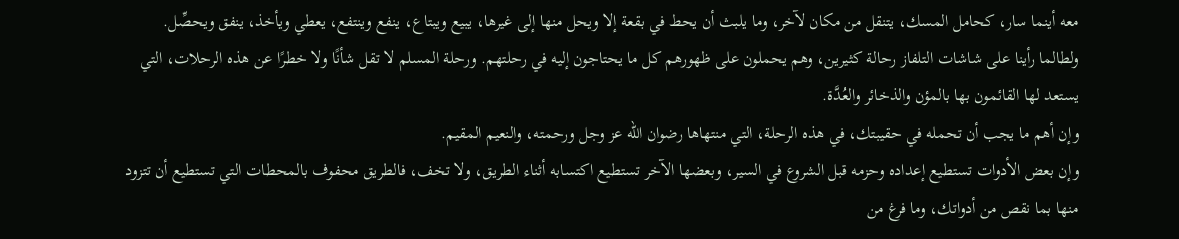معه أينما سار، كحامل المسك، يتنقل من مكان لآخر، وما يلبث أن يحط في بقعة إلا ويحل منها إلى غيرها، يبيع ويبتاع، ينفع وينتفع، يعطي ويأخذ، ينفق ويحصِّل.
ولطالما رأينا على شاشات التلفاز رحالة كثيرين، وهم يحملون على ظهورهم كل ما يحتاجون إليه في رحلتهم. ورحلة المسلم لا تقل شأنًا ولا خطرًا عن هذه الرحلات، التي يستعد لها القائمون بها بالمؤن والذخائر والعُدَّة.
وإن أهم ما يجب أن تحمله في حقيبتك، في هذه الرحلة، التي منتهاها رضوان الله عز وجل ورحمته، والنعيم المقيم.
وإن بعض الأدوات تستطيع إعداده وحزمه قبل الشروع في السير، وبعضها الآخر تستطيع اكتسابه أثناء الطريق، ولا تخف، فالطريق محفوف بالمحطات التي تستطيع أن تتزود منها بما نقص من أدواتك، وما فرغ من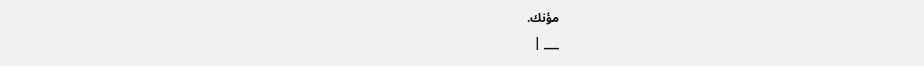مؤنك.
___ |